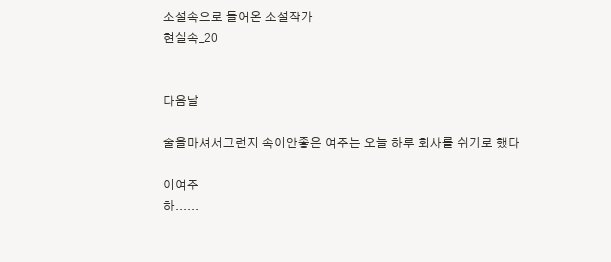소설속으로 들어온 소설작가
현실속_20


다음날

술을마셔서그런지 속이안좋은 여주는 오늘 하루 회사를 쉬기로 했다

이여주
하......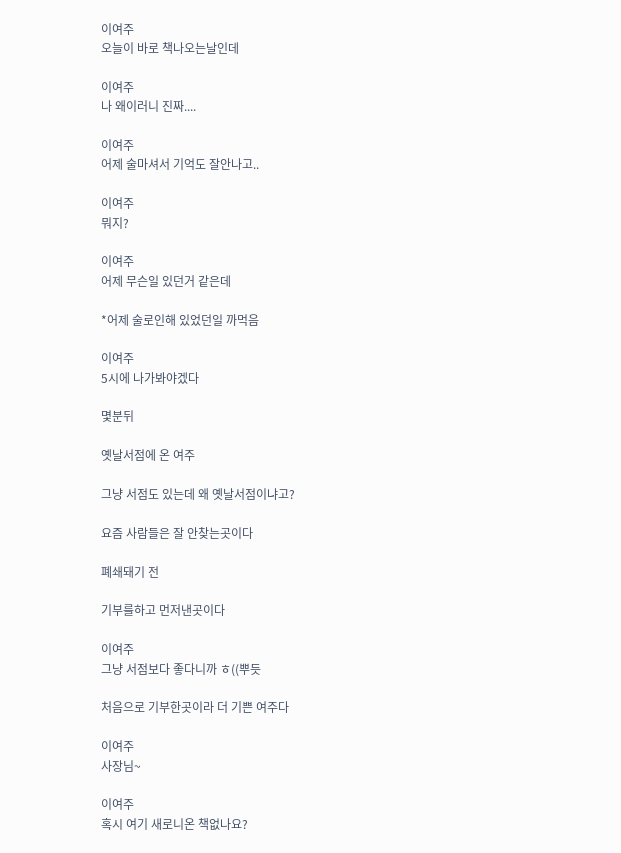이여주
오늘이 바로 책나오는날인데

이여주
나 왜이러니 진짜....

이여주
어제 술마셔서 기억도 잘안나고..

이여주
뭐지?

이여주
어제 무슨일 있던거 같은데

*어제 술로인해 있었던일 까먹음

이여주
5시에 나가봐야겠다

몇분뒤

옛날서점에 온 여주

그냥 서점도 있는데 왜 옛날서점이냐고?

요즘 사람들은 잘 안찾는곳이다

폐쇄돼기 전

기부를하고 먼저낸곳이다

이여주
그냥 서점보다 좋다니까 ㅎ((뿌듯

처음으로 기부한곳이라 더 기쁜 여주다

이여주
사장님~

이여주
혹시 여기 새로니온 책없나요?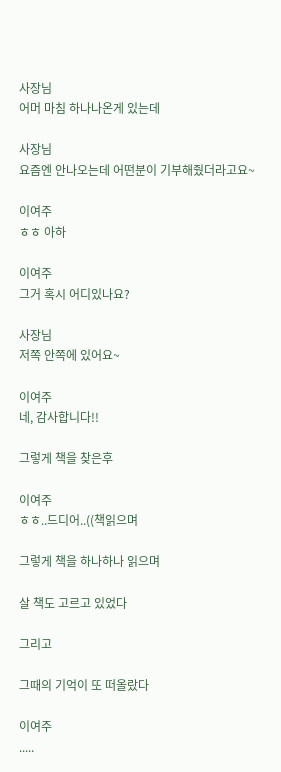사장님
어머 마침 하나나온게 있는데

사장님
요즘엔 안나오는데 어떤분이 기부해줬더라고요~

이여주
ㅎㅎ 아하

이여주
그거 혹시 어디있나요?

사장님
저쪽 안쪽에 있어요~

이여주
네, 감사합니다!!

그렇게 책을 찾은후

이여주
ㅎㅎ..드디어..((책읽으며

그렇게 책을 하나하나 읽으며

살 책도 고르고 있었다

그리고

그때의 기억이 또 떠올랐다

이여주
.....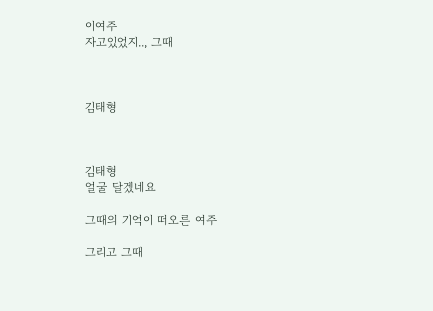이여주
자고있었지.., 그때



김태형



김태형
얼굴 달겠네요

그때의 기억이 떠오른 여주

그리고 그때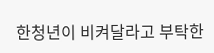한청년이 비켜달라고 부탁한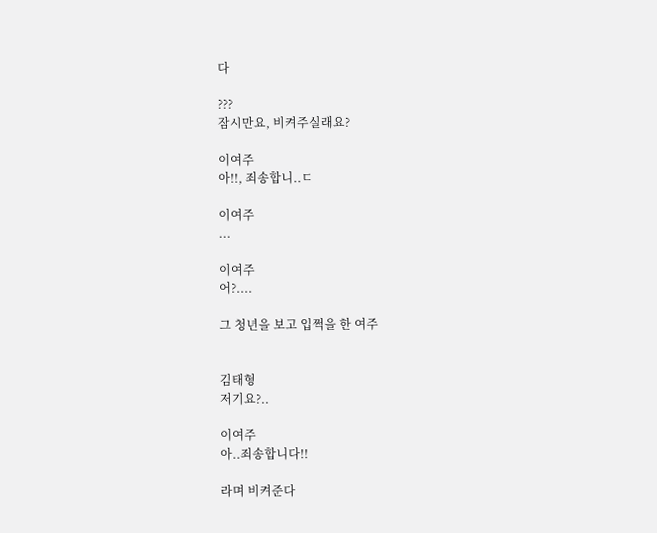다

???
잠시만요, 비켜주실래요?

이여주
아!!, 죄송합니..ㄷ

이여주
...

이여주
어?....

그 청년을 보고 입쩍을 한 여주


김태형
저기요?..

이여주
아..죄송합니다!!

라며 비켜준다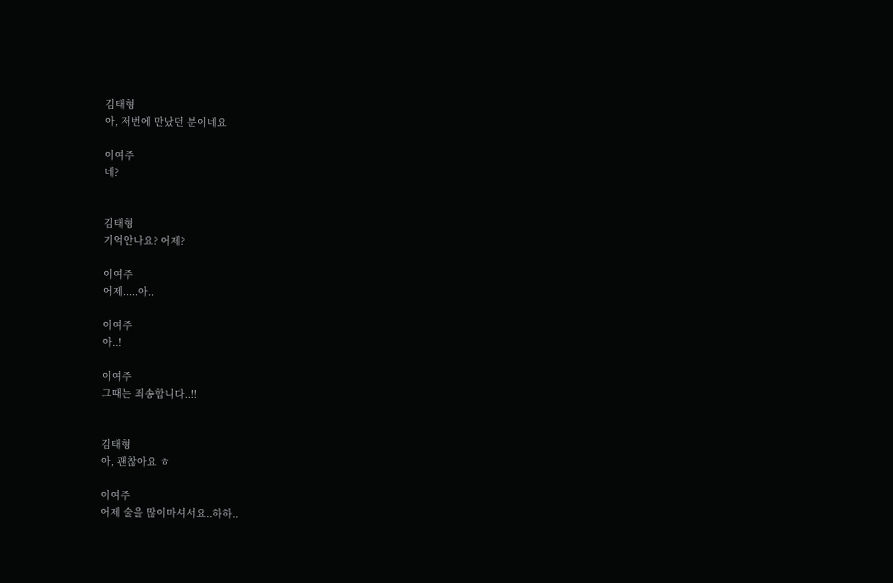김태형
아, 저번에 만났던 분이네요

이여주
네?


김태형
기억안나요? 어제?

이여주
어제.....아..

이여주
아..!

이여주
그때는 죄송합니다..!!


김태형
아, 괜찮아요 ㅎ

이여주
어제 술을 많이마셔서요..하하..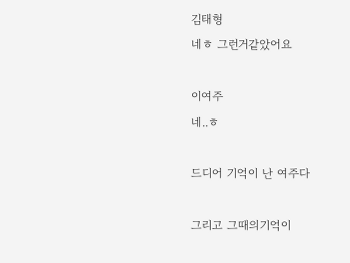김태형
네ㅎ 그런거같았어요

이여주
네..ㅎ

드디어 기억이 난 여주다

그리고 그때의기억이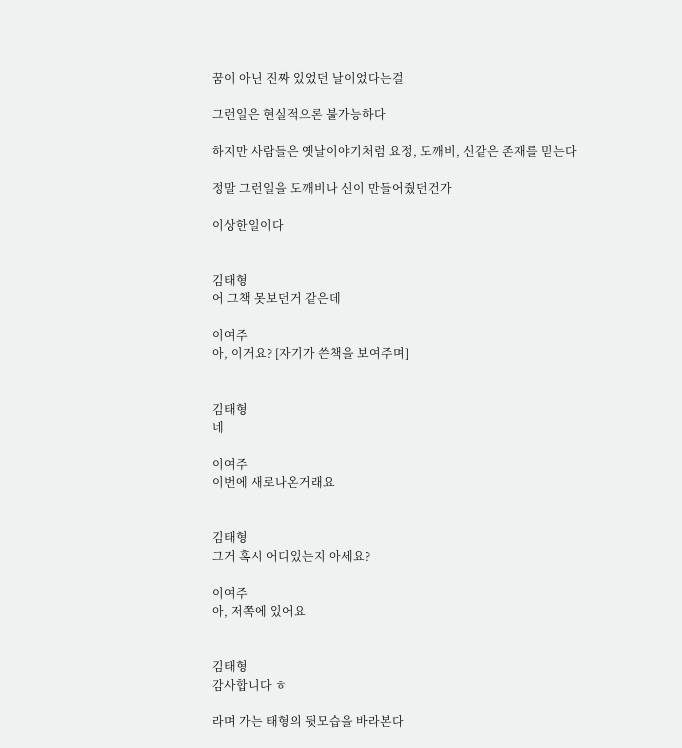꿈이 아닌 진짜 있었던 날이었다는걸

그런일은 현실적으론 불가능하다

하지만 사람들은 옛날이야기처럼 요정, 도깨비, 신같은 존재를 믿는다

정말 그런일을 도깨비나 신이 만들어줬던건가

이상한일이다


김태형
어 그책 못보던거 같은데

이여주
아, 이거요? [자기가 쓴책을 보여주며]


김태형
네

이여주
이번에 새로나온거래요


김태형
그거 혹시 어디있는지 아세요?

이여주
아, 저쪽에 있어요


김태형
감사합니다 ㅎ

라며 가는 태형의 뒷모습을 바라본다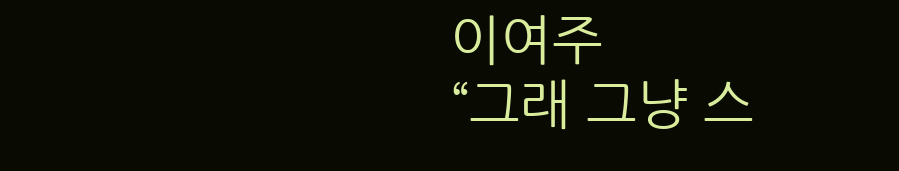이여주
“그래 그냥 스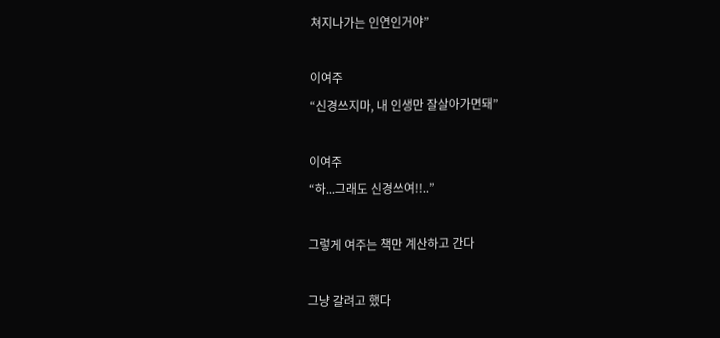쳐지나가는 인연인거야”

이여주
“신경쓰지마, 내 인생만 잘살아가면돼”

이여주
“하...그래도 신경쓰여!!..”

그렇게 여주는 책만 계산하고 간다

그냥 갈려고 했다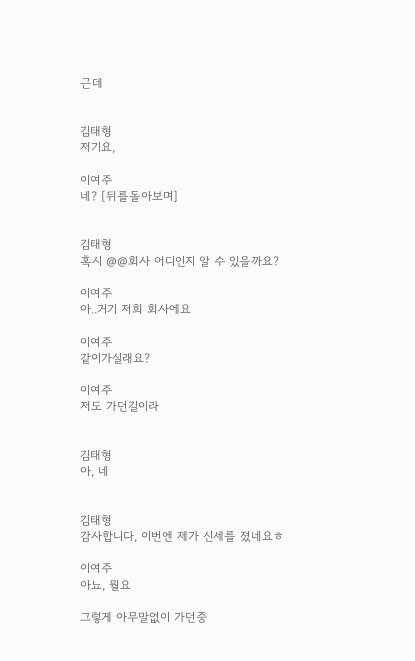근데


김태형
저기요,

이여주
네? [뒤를돌아보며]


김태형
혹시 @@회사 어디인지 알 수 있을까요?

이여주
아..거기 저희 회사에요

이여주
같이가실래요?

이여주
저도 가던길이라


김태형
아, 네


김태형
감사합니다, 이번엔 제가 신세를 졌네요ㅎ

이여주
아뇨, 뭘요

그렇게 아무말없이 가던중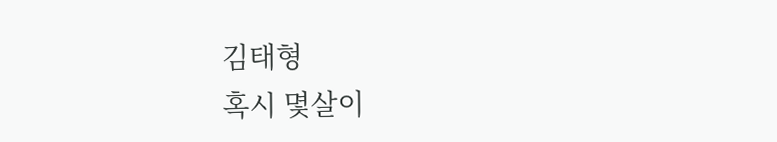김태형
혹시 몇살이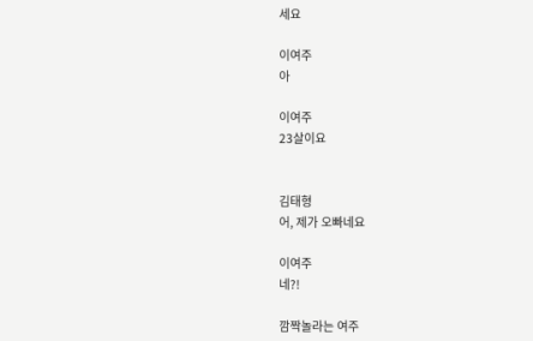세요

이여주
아

이여주
23살이요


김태형
어, 제가 오빠네요

이여주
네?!

깜짝놀라는 여주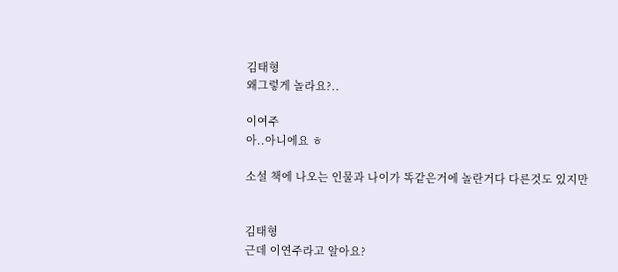김태형
왜그렇게 놀라요?..

이여주
아..아니에요 ㅎ

소설 책에 나오는 인물과 나이가 똑같은거에 놀란거다 다른것도 있지만


김태형
근데 이연주라고 알아요?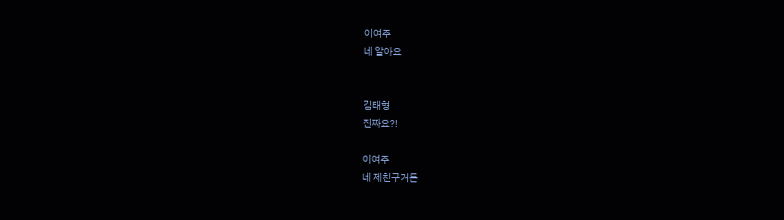이여주
네 알아요


김태형
진짜요?!

이여주
네 제친구거든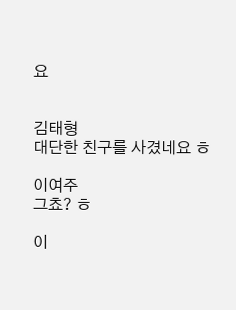요


김태형
대단한 친구를 사겼네요 ㅎ

이여주
그쵸? ㅎ

이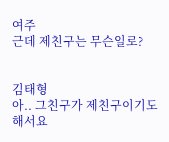여주
근데 제친구는 무슨일로?


김태형
아.. 그친구가 제친구이기도 해서요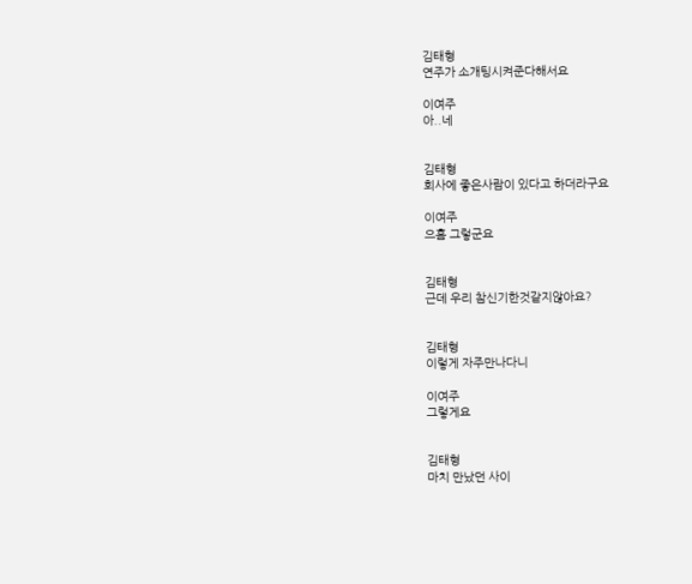김태형
연주가 소개팅시켜준다해서요

이여주
아..네


김태형
회사에 좋은사람이 있다고 하더라구요

이여주
으흠 그렇군요


김태형
근데 우리 참신기한것같지않아요?


김태형
이렇게 자주만나다니

이여주
그렇게요


김태형
마치 만났던 사이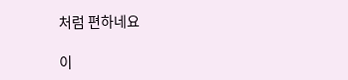처럼 편하네요

이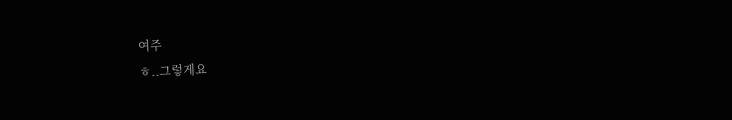여주
ㅎ..그렇게요